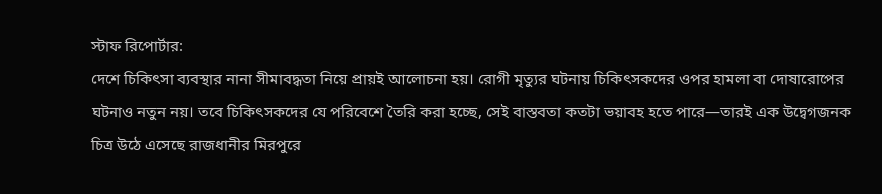স্টাফ রিপোর্টার:
দেশে চিকিৎসা ব্যবস্থার নানা সীমাবদ্ধতা নিয়ে প্রায়ই আলোচনা হয়। রোগী মৃত্যুর ঘটনায় চিকিৎসকদের ওপর হামলা বা দোষারোপের ঘটনাও নতুন নয়। তবে চিকিৎসকদের যে পরিবেশে তৈরি করা হচ্ছে, সেই বাস্তবতা কতটা ভয়াবহ হতে পারে—তারই এক উদ্বেগজনক চিত্র উঠে এসেছে রাজধানীর মিরপুরে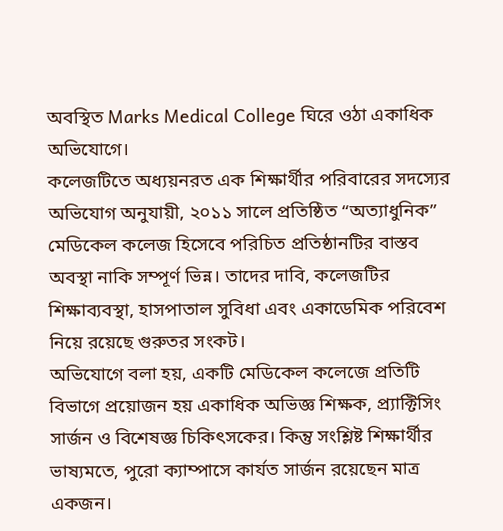অবস্থিত Marks Medical College ঘিরে ওঠা একাধিক অভিযোগে।
কলেজটিতে অধ্যয়নরত এক শিক্ষার্থীর পরিবারের সদস্যের অভিযোগ অনুযায়ী, ২০১১ সালে প্রতিষ্ঠিত “অত্যাধুনিক” মেডিকেল কলেজ হিসেবে পরিচিত প্রতিষ্ঠানটির বাস্তব অবস্থা নাকি সম্পূর্ণ ভিন্ন। তাদের দাবি, কলেজটির শিক্ষাব্যবস্থা, হাসপাতাল সুবিধা এবং একাডেমিক পরিবেশ নিয়ে রয়েছে গুরুতর সংকট।
অভিযোগে বলা হয়, একটি মেডিকেল কলেজে প্রতিটি বিভাগে প্রয়োজন হয় একাধিক অভিজ্ঞ শিক্ষক, প্র্যাক্টিসিং সার্জন ও বিশেষজ্ঞ চিকিৎসকের। কিন্তু সংশ্লিষ্ট শিক্ষার্থীর ভাষ্যমতে, পুরো ক্যাম্পাসে কার্যত সার্জন রয়েছেন মাত্র একজন।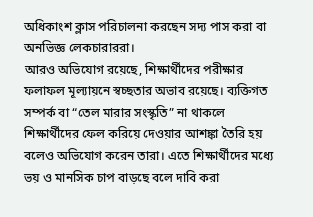অধিকাংশ ক্লাস পরিচালনা করছেন সদ্য পাস করা বা অনভিজ্ঞ লেকচারাররা।
আরও অভিযোগ রয়েছে, শিক্ষার্থীদের পরীক্ষার ফলাফল মূল্যায়নে স্বচ্ছতার অভাব রয়েছে। ব্যক্তিগত সম্পর্ক বা “তেল মারার সংস্কৃতি” না থাকলে শিক্ষার্থীদের ফেল করিয়ে দেওয়ার আশঙ্কা তৈরি হয় বলেও অভিযোগ করেন তারা। এতে শিক্ষার্থীদের মধ্যে ভয় ও মানসিক চাপ বাড়ছে বলে দাবি করা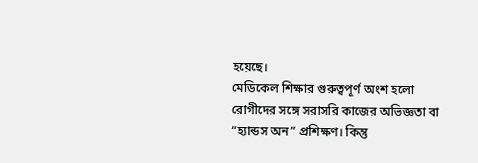হয়েছে।
মেডিকেল শিক্ষার গুরুত্বপূর্ণ অংশ হলো রোগীদের সঙ্গে সরাসরি কাজের অভিজ্ঞতা বা “হ্যান্ডস অন” প্রশিক্ষণ। কিন্তু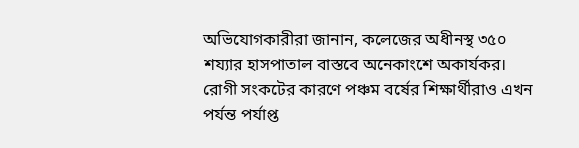অভিযোগকারীরা জানান, কলেজের অধীনস্থ ৩৫০ শয্যার হাসপাতাল বাস্তবে অনেকাংশে অকার্যকর। রোগী সংকটের কারণে পঞ্চম বর্ষের শিক্ষার্থীরাও এখন পর্যন্ত পর্যাপ্ত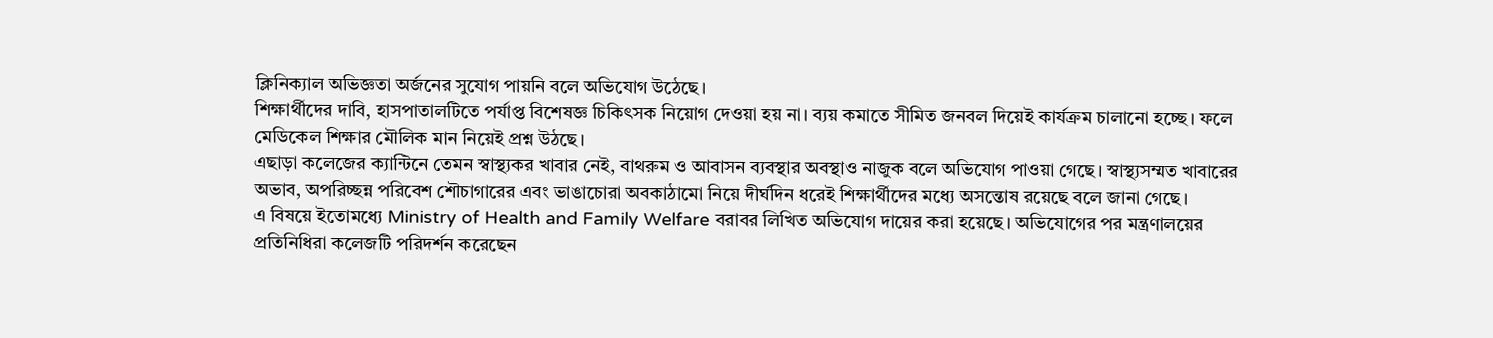ক্লিনিক্যাল অভিজ্ঞতা অর্জনের সুযোগ পায়নি বলে অভিযোগ উঠেছে।
শিক্ষার্থীদের দাবি, হাসপাতালটিতে পর্যাপ্ত বিশেষজ্ঞ চিকিৎসক নিয়োগ দেওয়া হয় না। ব্যয় কমাতে সীমিত জনবল দিয়েই কার্যক্রম চালানো হচ্ছে। ফলে মেডিকেল শিক্ষার মৌলিক মান নিয়েই প্রশ্ন উঠছে।
এছাড়া কলেজের ক্যান্টিনে তেমন স্বাস্থ্যকর খাবার নেই, বাথরুম ও আবাসন ব্যবস্থার অবস্থাও নাজুক বলে অভিযোগ পাওয়া গেছে। স্বাস্থ্যসম্মত খাবারের অভাব, অপরিচ্ছন্ন পরিবেশ শৌচাগারের এবং ভাঙাচোরা অবকাঠামো নিয়ে দীর্ঘদিন ধরেই শিক্ষার্থীদের মধ্যে অসন্তোষ রয়েছে বলে জানা গেছে।
এ বিষয়ে ইতোমধ্যে Ministry of Health and Family Welfare বরাবর লিখিত অভিযোগ দায়ের করা হয়েছে। অভিযোগের পর মন্ত্রণালয়ের প্রতিনিধিরা কলেজটি পরিদর্শন করেছেন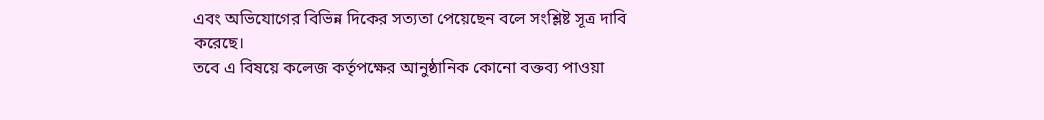এবং অভিযোগের বিভিন্ন দিকের সত্যতা পেয়েছেন বলে সংশ্লিষ্ট সূত্র দাবি করেছে।
তবে এ বিষয়ে কলেজ কর্তৃপক্ষের আনুষ্ঠানিক কোনো বক্তব্য পাওয়া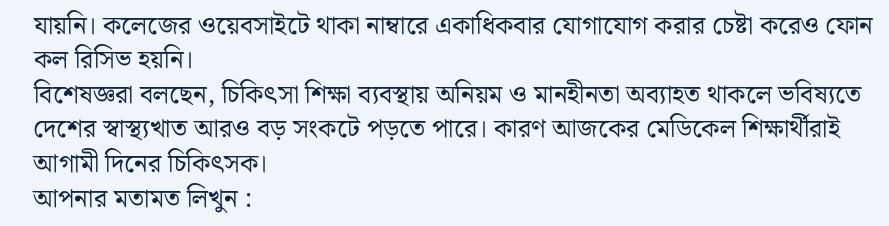যায়নি। কলেজের ওয়েবসাইটে থাকা নাম্বারে একাধিকবার যোগাযোগ করার চেষ্টা করেও ফোন কল রিসিভ হয়নি।
বিশেষজ্ঞরা বলছেন, চিকিৎসা শিক্ষা ব্যবস্থায় অনিয়ম ও মানহীনতা অব্যাহত থাকলে ভবিষ্যতে দেশের স্বাস্থ্যখাত আরও বড় সংকটে পড়তে পারে। কারণ আজকের মেডিকেল শিক্ষার্থীরাই আগামী দিনের চিকিৎসক।
আপনার মতামত লিখুন :